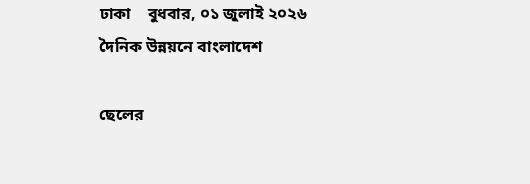ঢাকা    বুধবার, ০১ জুলাই ২০২৬
দৈনিক উন্নয়নে বাংলাদেশ

ছেলের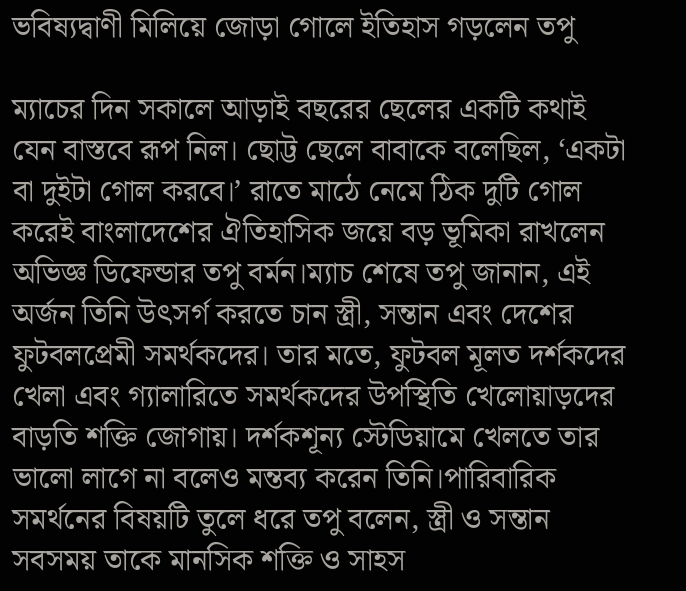ভবিষ্যদ্বাণী মিলিয়ে জোড়া গোলে ইতিহাস গড়লেন তপু

ম্যাচের দিন সকালে আড়াই বছরের ছেলের একটি কথাই যেন বাস্তবে রূপ নিল। ছোট্ট ছেলে বাবাকে বলেছিল, ‘একটা বা দুইটা গোল করবে।’ রাতে মাঠে নেমে ঠিক দুটি গোল করেই বাংলাদেশের ঐতিহাসিক জয়ে বড় ভূমিকা রাখলেন অভিজ্ঞ ডিফেন্ডার তপু বর্মন।ম্যাচ শেষে তপু জানান, এই অর্জন তিনি উৎসর্গ করতে চান স্ত্রী, সন্তান এবং দেশের ফুটবলপ্রেমী সমর্থকদের। তার মতে, ফুটবল মূলত দর্শকদের খেলা এবং গ্যালারিতে সমর্থকদের উপস্থিতি খেলোয়াড়দের বাড়তি শক্তি জোগায়। দর্শকশূন্য স্টেডিয়ামে খেলতে তার ভালো লাগে না বলেও মন্তব্য করেন তিনি।পারিবারিক সমর্থনের বিষয়টি তুলে ধরে তপু বলেন, স্ত্রী ও সন্তান সবসময় তাকে মানসিক শক্তি ও সাহস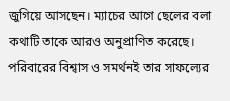জুগিয়ে আসছেন। ম্যাচের আগে ছেলের বলা কথাটি তাকে আরও অনুপ্রাণিত করেছে। পরিবারের বিশ্বাস ও সমর্থনই তার সাফল্যের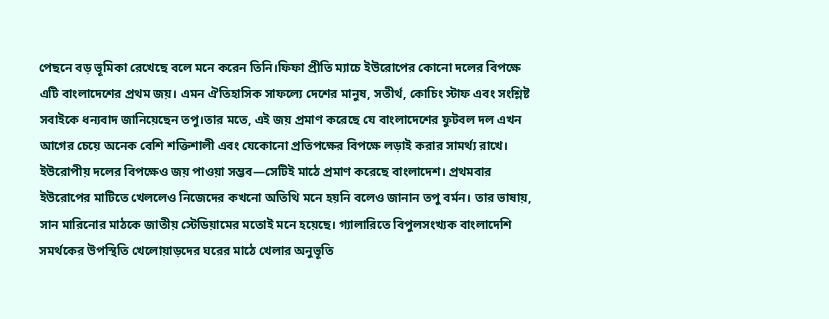পেছনে বড় ভূমিকা রেখেছে বলে মনে করেন তিনি।ফিফা প্রীতি ম্যাচে ইউরোপের কোনো দলের বিপক্ষে এটি বাংলাদেশের প্রথম জয়। এমন ঐতিহাসিক সাফল্যে দেশের মানুষ, সতীর্থ, কোচিং স্টাফ এবং সংশ্লিষ্ট সবাইকে ধন্যবাদ জানিয়েছেন তপু।তার মতে, এই জয় প্রমাণ করেছে যে বাংলাদেশের ফুটবল দল এখন আগের চেয়ে অনেক বেশি শক্তিশালী এবং যেকোনো প্রতিপক্ষের বিপক্ষে লড়াই করার সামর্থ্য রাখে। ইউরোপীয় দলের বিপক্ষেও জয় পাওয়া সম্ভব—সেটিই মাঠে প্রমাণ করেছে বাংলাদেশ। প্রথমবার ইউরোপের মাটিতে খেললেও নিজেদের কখনো অতিথি মনে হয়নি বলেও জানান তপু বর্মন। তার ভাষায়, সান মারিনোর মাঠকে জাতীয় স্টেডিয়ামের মতোই মনে হয়েছে। গ্যালারিতে বিপুলসংখ্যক বাংলাদেশি সমর্থকের উপস্থিতি খেলোয়াড়দের ঘরের মাঠে খেলার অনুভূতি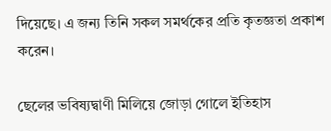দিয়েছে। এ জন্য তিনি সকল সমর্থকের প্রতি কৃতজ্ঞতা প্রকাশ করেন।

ছেলের ভবিষ্যদ্বাণী মিলিয়ে জোড়া গোলে ইতিহাস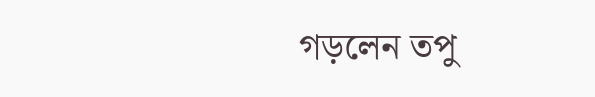গড়লেন তপু